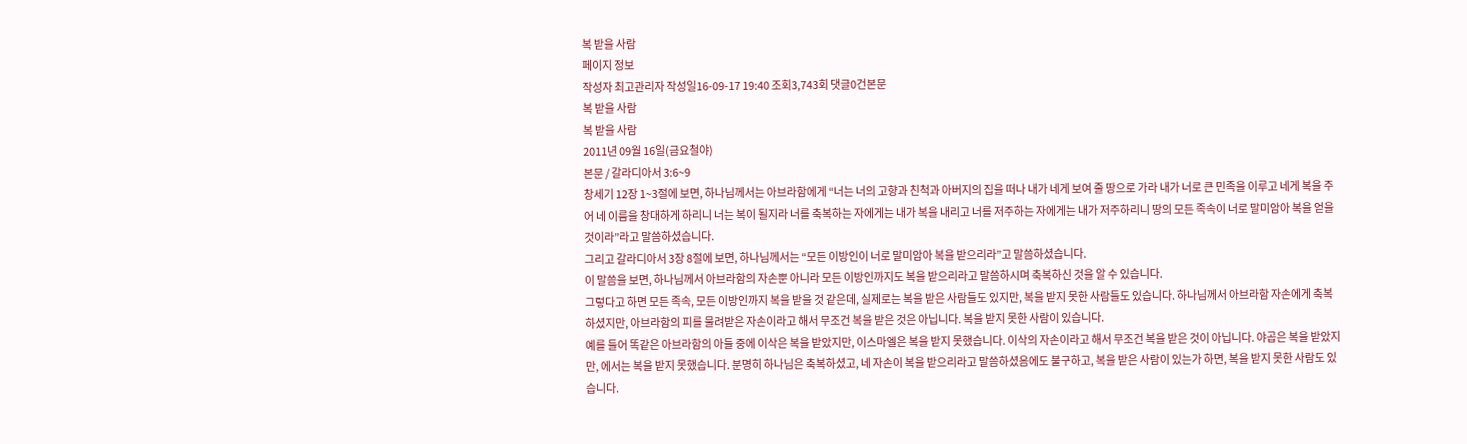복 받을 사람
페이지 정보
작성자 최고관리자 작성일16-09-17 19:40 조회3,743회 댓글0건본문
복 받을 사람
복 받을 사람
2011년 09월 16일(금요철야)
본문 / 갈라디아서 3:6~9
창세기 12장 1~3절에 보면, 하나님께서는 아브라함에게 “너는 너의 고향과 친척과 아버지의 집을 떠나 내가 네게 보여 줄 땅으로 가라 내가 너로 큰 민족을 이루고 네게 복을 주어 네 이름을 창대하게 하리니 너는 복이 될지라 너를 축복하는 자에게는 내가 복을 내리고 너를 저주하는 자에게는 내가 저주하리니 땅의 모든 족속이 너로 말미암아 복을 얻을 것이라”라고 말씀하셨습니다.
그리고 갈라디아서 3장 8절에 보면, 하나님께서는 “모든 이방인이 너로 말미암아 복을 받으리라”고 말씀하셨습니다.
이 말씀을 보면, 하나님께서 아브라함의 자손뿐 아니라 모든 이방인까지도 복을 받으리라고 말씀하시며 축복하신 것을 알 수 있습니다.
그렇다고 하면 모든 족속, 모든 이방인까지 복을 받을 것 같은데, 실제로는 복을 받은 사람들도 있지만, 복을 받지 못한 사람들도 있습니다. 하나님께서 아브라함 자손에게 축복하셨지만, 아브라함의 피를 물려받은 자손이라고 해서 무조건 복을 받은 것은 아닙니다. 복을 받지 못한 사람이 있습니다.
예를 들어 똑같은 아브라함의 아들 중에 이삭은 복을 받았지만, 이스마엘은 복을 받지 못했습니다. 이삭의 자손이라고 해서 무조건 복을 받은 것이 아닙니다. 야곱은 복을 받았지만, 에서는 복을 받지 못했습니다. 분명히 하나님은 축복하셨고, 네 자손이 복을 받으리라고 말씀하셨음에도 불구하고, 복을 받은 사람이 있는가 하면, 복을 받지 못한 사람도 있습니다.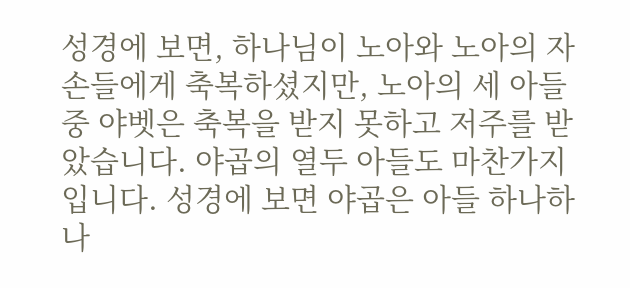성경에 보면, 하나님이 노아와 노아의 자손들에게 축복하셨지만, 노아의 세 아들 중 야벳은 축복을 받지 못하고 저주를 받았습니다. 야곱의 열두 아들도 마찬가지입니다. 성경에 보면 야곱은 아들 하나하나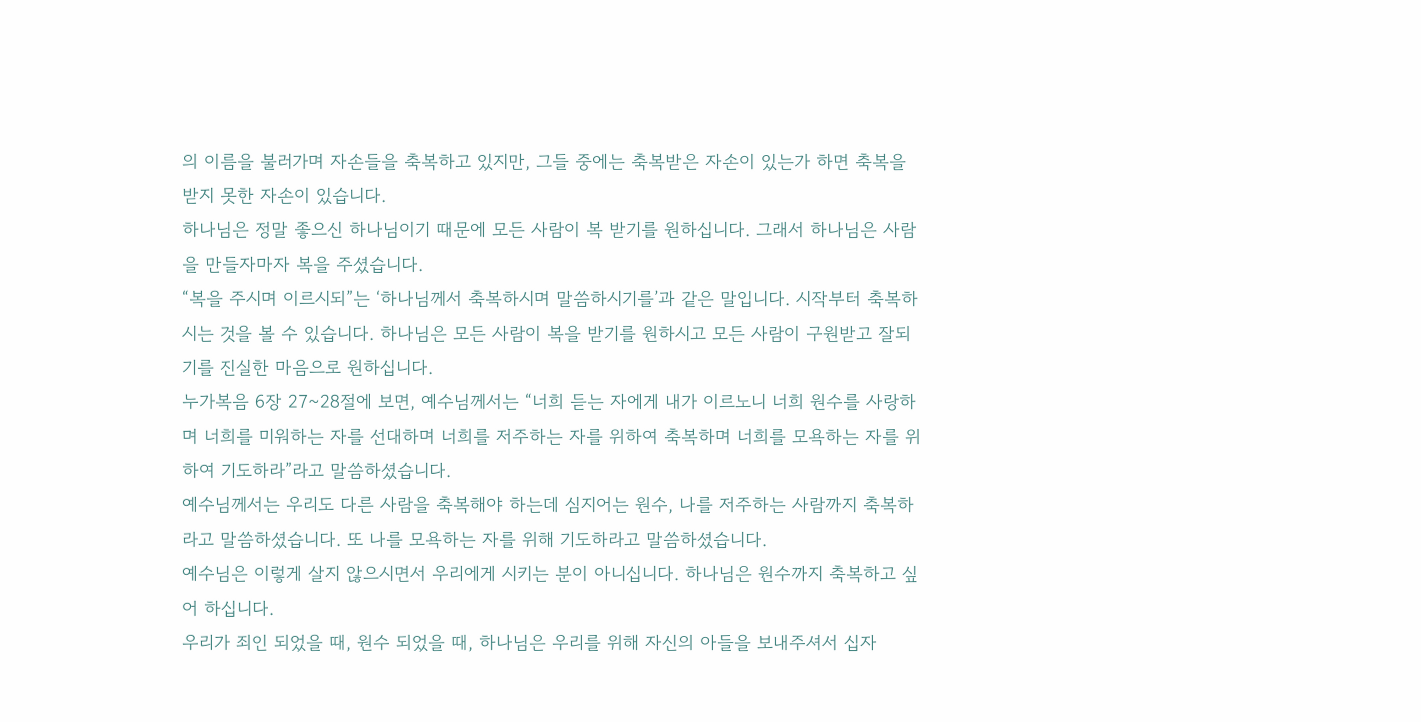의 이름을 불러가며 자손들을 축복하고 있지만, 그들 중에는 축복받은 자손이 있는가 하면 축복을 받지 못한 자손이 있습니다.
하나님은 정말 좋으신 하나님이기 때문에 모든 사람이 복 받기를 원하십니다. 그래서 하나님은 사람을 만들자마자 복을 주셨습니다.
“복을 주시며 이르시되”는 ‘하나님께서 축복하시며 말씀하시기를’과 같은 말입니다. 시작부터 축복하시는 것을 볼 수 있습니다. 하나님은 모든 사람이 복을 받기를 원하시고 모든 사람이 구원받고 잘되기를 진실한 마음으로 원하십니다.
누가복음 6장 27~28절에 보면, 예수님께서는 “너희 듣는 자에게 내가 이르노니 너희 원수를 사랑하며 너희를 미워하는 자를 선대하며 너희를 저주하는 자를 위하여 축복하며 너희를 모욕하는 자를 위하여 기도하라”라고 말씀하셨습니다.
예수님께서는 우리도 다른 사람을 축복해야 하는데 심지어는 원수, 나를 저주하는 사람까지 축복하라고 말씀하셨습니다. 또 나를 모욕하는 자를 위해 기도하라고 말씀하셨습니다.
예수님은 이렇게 살지 않으시면서 우리에게 시키는 분이 아니십니다. 하나님은 원수까지 축복하고 싶어 하십니다.
우리가 죄인 되었을 때, 원수 되었을 때, 하나님은 우리를 위해 자신의 아들을 보내주셔서 십자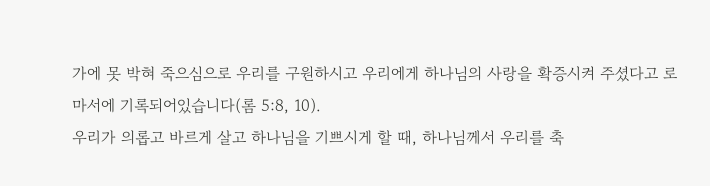가에 못 박혀 죽으심으로 우리를 구원하시고 우리에게 하나님의 사랑을 확증시켜 주셨다고 로마서에 기록되어있습니다(롬 5:8, 10).
우리가 의롭고 바르게 살고 하나님을 기쁘시게 할 때, 하나님께서 우리를 축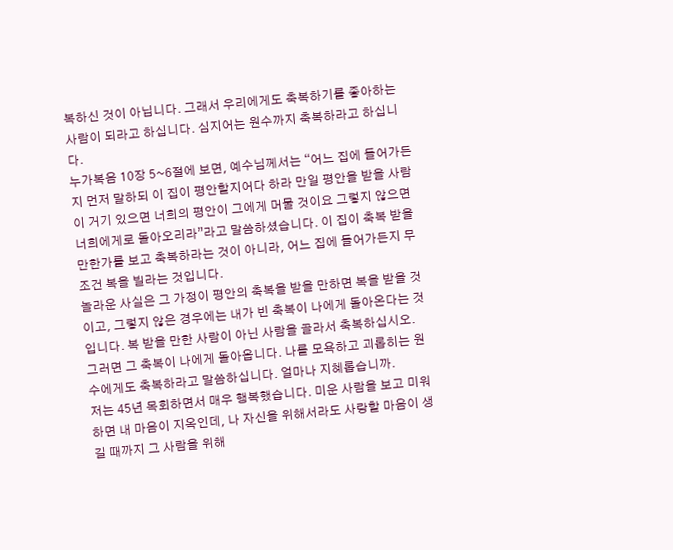복하신 것이 아닙니다. 그래서 우리에게도 축복하기를 좋아하는 사람이 되라고 하십니다. 심지어는 원수까지 축복하라고 하십니다.
누가복음 10장 5~6절에 보면, 예수님께서는 “어느 집에 들어가든지 먼저 말하되 이 집이 평안할지어다 하라 만일 평안을 받을 사람이 거기 있으면 너희의 평안이 그에게 머물 것이요 그렇지 않으면 너희에게로 돌아오리라”라고 말씀하셨습니다. 이 집이 축복 받을 만한가를 보고 축복하라는 것이 아니라, 어느 집에 들어가든지 무조건 복을 빌라는 것입니다.
놀라운 사실은 그 가정이 평안의 축복을 받을 만하면 복을 받을 것이고, 그렇지 않은 경우에는 내가 빈 축복이 나에게 돌아온다는 것입니다. 복 받을 만한 사람이 아닌 사람을 골라서 축복하십시오. 그러면 그 축복이 나에게 돌아옵니다. 나를 모욕하고 괴롭히는 원수에게도 축복하라고 말씀하십니다. 얼마나 지혜롭습니까.
저는 45년 목회하면서 매우 행복했습니다. 미운 사람을 보고 미워하면 내 마음이 지옥인데, 나 자신을 위해서라도 사랑할 마음이 생길 때까지 그 사람을 위해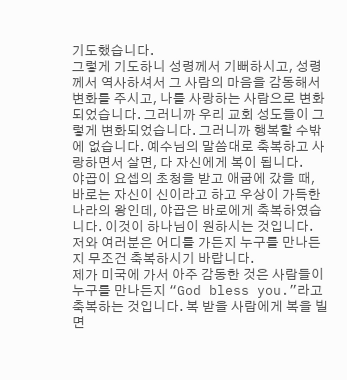기도했습니다.
그렇게 기도하니 성령께서 기뻐하시고, 성령께서 역사하셔서 그 사람의 마음을 감동해서 변화를 주시고, 나를 사랑하는 사람으로 변화되었습니다. 그러니까 우리 교회 성도들이 그렇게 변화되었습니다. 그러니까 행복할 수밖에 없습니다. 예수님의 말씀대로 축복하고 사랑하면서 살면, 다 자신에게 복이 됩니다.
야곱이 요셉의 초청을 받고 애굽에 갔을 때, 바로는 자신이 신이라고 하고 우상이 가득한 나라의 왕인데, 야곱은 바로에게 축복하였습니다. 이것이 하나님이 원하시는 것입니다.
저와 여러분은 어디를 가든지 누구를 만나든지 무조건 축복하시기 바랍니다.
제가 미국에 가서 아주 감동한 것은 사람들이 누구를 만나든지 “God bless you.”라고 축복하는 것입니다. 복 받을 사람에게 복을 빌면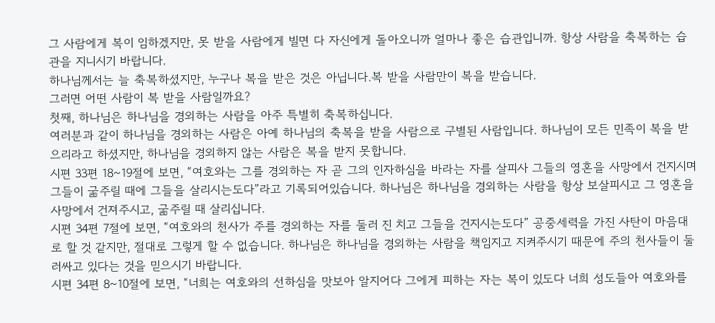그 사람에게 복이 임하겠지만, 못 받을 사람에게 빌면 다 자신에게 돌아오니까 얼마나 좋은 습관입니까. 항상 사람을 축복하는 습관을 지니시기 바랍니다.
하나님께서는 늘 축복하셨지만, 누구나 복을 받은 것은 아닙니다.복 받을 사람만이 복을 받습니다.
그러면 어떤 사람이 복 받을 사람일까요?
첫째, 하나님은 하나님을 경외하는 사람을 아주 특별히 축복하십니다.
여러분과 같이 하나님을 경외하는 사람은 아예 하나님의 축복을 받을 사람으로 구별된 사람입니다. 하나님이 모든 민족이 복을 받으리라고 하셨지만, 하나님을 경외하지 않는 사람은 복을 받지 못합니다.
시편 33편 18~19절에 보면, “여호와는 그를 경외하는 자 곧 그의 인자하심을 바라는 자를 살피사 그들의 영혼을 사망에서 건지시며 그들이 굶주릴 때에 그들을 살리시는도다”라고 기록되어있습니다. 하나님은 하나님을 경외하는 사람을 항상 보살피시고 그 영혼을 사망에서 건져주시고, 굶주릴 때 살리십니다.
시편 34편 7절에 보면, “여호와의 천사가 주를 경외하는 자를 둘러 진 치고 그들을 건지시는도다” 공중세력을 가진 사탄이 마음대로 할 것 같지만, 절대로 그렇게 할 수 없습니다. 하나님은 하나님을 경외하는 사람을 책임지고 지켜주시기 때문에 주의 천사들이 둘러싸고 있다는 것을 믿으시기 바랍니다.
시편 34편 8~10절에 보면, “너희는 여호와의 선하심을 맛보아 알지어다 그에게 피하는 자는 복이 있도다 너희 성도들아 여호와를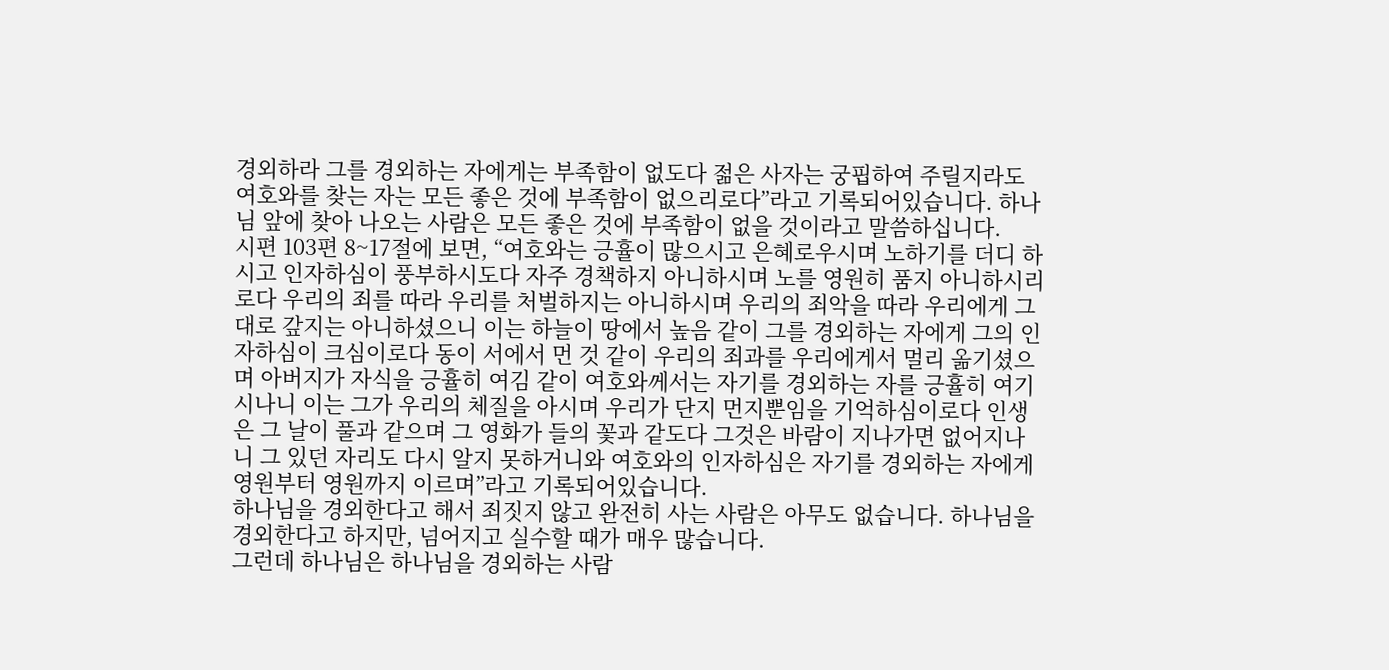경외하라 그를 경외하는 자에게는 부족함이 없도다 젊은 사자는 궁핍하여 주릴지라도 여호와를 찾는 자는 모든 좋은 것에 부족함이 없으리로다”라고 기록되어있습니다. 하나님 앞에 찾아 나오는 사람은 모든 좋은 것에 부족함이 없을 것이라고 말씀하십니다.
시편 103편 8~17절에 보면, “여호와는 긍휼이 많으시고 은혜로우시며 노하기를 더디 하시고 인자하심이 풍부하시도다 자주 경책하지 아니하시며 노를 영원히 품지 아니하시리로다 우리의 죄를 따라 우리를 처벌하지는 아니하시며 우리의 죄악을 따라 우리에게 그대로 갚지는 아니하셨으니 이는 하늘이 땅에서 높음 같이 그를 경외하는 자에게 그의 인자하심이 크심이로다 동이 서에서 먼 것 같이 우리의 죄과를 우리에게서 멀리 옮기셨으며 아버지가 자식을 긍휼히 여김 같이 여호와께서는 자기를 경외하는 자를 긍휼히 여기시나니 이는 그가 우리의 체질을 아시며 우리가 단지 먼지뿐임을 기억하심이로다 인생은 그 날이 풀과 같으며 그 영화가 들의 꽃과 같도다 그것은 바람이 지나가면 없어지나니 그 있던 자리도 다시 알지 못하거니와 여호와의 인자하심은 자기를 경외하는 자에게 영원부터 영원까지 이르며”라고 기록되어있습니다.
하나님을 경외한다고 해서 죄짓지 않고 완전히 사는 사람은 아무도 없습니다. 하나님을 경외한다고 하지만, 넘어지고 실수할 때가 매우 많습니다.
그런데 하나님은 하나님을 경외하는 사람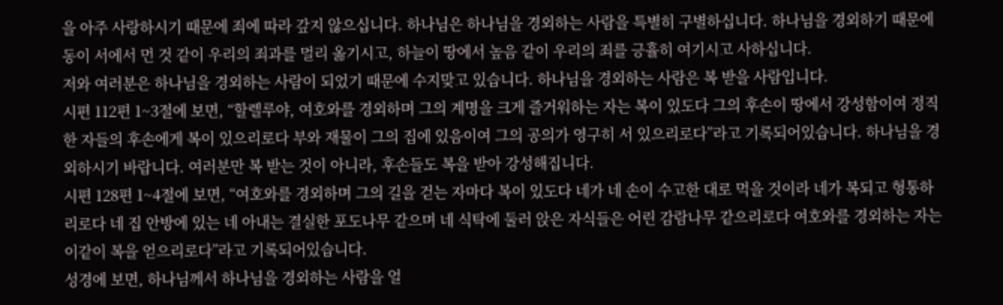을 아주 사랑하시기 때문에 죄에 따라 갚지 않으십니다. 하나님은 하나님을 경외하는 사람을 특별히 구별하십니다. 하나님을 경외하기 때문에 동이 서에서 먼 것 같이 우리의 죄과를 멀리 옮기시고, 하늘이 땅에서 높음 같이 우리의 죄를 긍휼히 여기시고 사하십니다.
저와 여러분은 하나님을 경외하는 사람이 되었기 때문에 수지맞고 있습니다. 하나님을 경외하는 사람은 복 받을 사람입니다.
시편 112편 1~3절에 보면, “할렐루야, 여호와를 경외하며 그의 계명을 크게 즐거워하는 자는 복이 있도다 그의 후손이 땅에서 강성함이여 정직한 자들의 후손에게 복이 있으리로다 부와 재물이 그의 집에 있음이여 그의 공의가 영구히 서 있으리로다”라고 기록되어있습니다. 하나님을 경외하시기 바랍니다. 여러분만 복 받는 것이 아니라, 후손들도 복을 받아 강성해집니다.
시편 128편 1~4절에 보면, “여호와를 경외하며 그의 길을 걷는 자마다 복이 있도다 네가 네 손이 수고한 대로 먹을 것이라 네가 복되고 형통하리로다 네 집 안방에 있는 네 아내는 결실한 포도나무 같으며 네 식탁에 둘러 앉은 자식들은 어린 감람나무 같으리로다 여호와를 경외하는 자는 이같이 복을 얻으리로다”라고 기록되어있습니다.
성경에 보면, 하나님께서 하나님을 경외하는 사람을 얼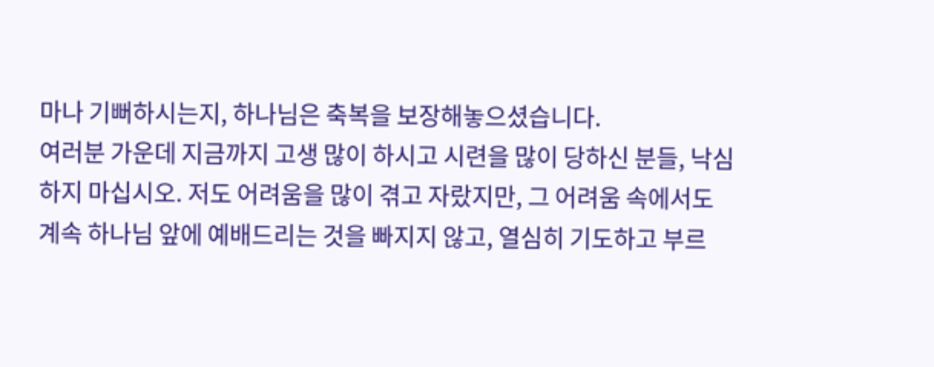마나 기뻐하시는지, 하나님은 축복을 보장해놓으셨습니다.
여러분 가운데 지금까지 고생 많이 하시고 시련을 많이 당하신 분들, 낙심하지 마십시오. 저도 어려움을 많이 겪고 자랐지만, 그 어려움 속에서도 계속 하나님 앞에 예배드리는 것을 빠지지 않고, 열심히 기도하고 부르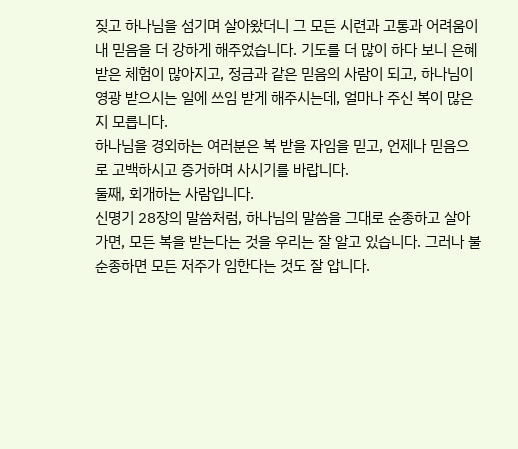짖고 하나님을 섬기며 살아왔더니 그 모든 시련과 고통과 어려움이 내 믿음을 더 강하게 해주었습니다. 기도를 더 많이 하다 보니 은혜 받은 체험이 많아지고, 정금과 같은 믿음의 사람이 되고, 하나님이 영광 받으시는 일에 쓰임 받게 해주시는데, 얼마나 주신 복이 많은지 모릅니다.
하나님을 경외하는 여러분은 복 받을 자임을 믿고, 언제나 믿음으로 고백하시고 증거하며 사시기를 바랍니다.
둘째, 회개하는 사람입니다.
신명기 28장의 말씀처럼, 하나님의 말씀을 그대로 순종하고 살아가면, 모든 복을 받는다는 것을 우리는 잘 알고 있습니다. 그러나 불순종하면 모든 저주가 임한다는 것도 잘 압니다.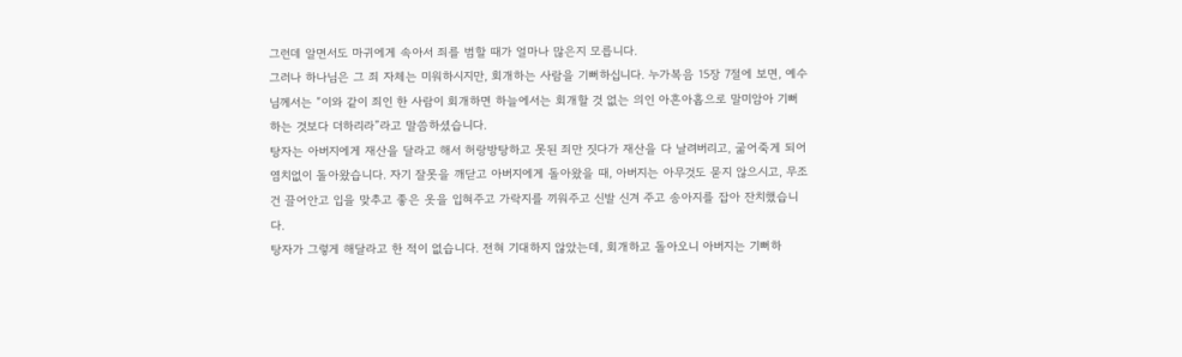그런데 알면서도 마귀에게 속아서 죄를 범할 때가 얼마나 많은지 모릅니다.
그러나 하나님은 그 죄 자체는 미워하시지만, 회개하는 사람을 기뻐하십니다. 누가복음 15장 7절에 보면, 예수님께서는 “이와 같이 죄인 한 사람이 회개하면 하늘에서는 회개할 것 없는 의인 아흔아홉으로 말미암아 기뻐하는 것보다 더하리라”라고 말씀하셨습니다.
탕자는 아버지에게 재산을 달라고 해서 허랑방탕하고 못된 죄만 짓다가 재산을 다 날려버리고, 굶어죽게 되어 염치없이 돌아왔습니다. 자기 잘못을 깨닫고 아버지에게 돌아왔을 때, 아버지는 아무것도 묻지 않으시고, 무조건 끌어안고 입을 맞추고 좋은 옷을 입혀주고 가락지를 끼워주고 신발 신겨 주고 송아지를 잡아 잔치했습니다.
탕자가 그렇게 해달라고 한 적이 없습니다. 전혀 기대하지 않았는데, 회개하고 돌아오니 아버지는 기뻐하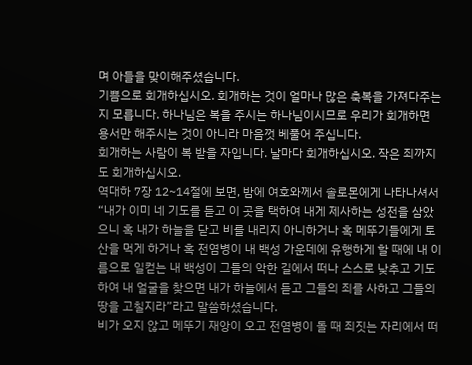며 아들을 맞이해주셨습니다.
기쁨으로 회개하십시오. 회개하는 것이 얼마나 많은 축복을 가져다주는지 모릅니다. 하나님은 복을 주시는 하나님이시므로 우리가 회개하면 용서만 해주시는 것이 아니라 마음껏 베풀어 주십니다.
회개하는 사람이 복 받을 자입니다. 날마다 회개하십시오. 작은 죄까지도 회개하십시오.
역대하 7장 12~14절에 보면, 밤에 여호와께서 솔로몬에게 나타나셔서 “내가 이미 네 기도를 듣고 이 곳을 택하여 내게 제사하는 성전을 삼았으니 혹 내가 하늘을 닫고 비를 내리지 아니하거나 혹 메뚜기들에게 토산을 먹게 하거나 혹 전염병이 내 백성 가운데에 유행하게 할 때에 내 이름으로 일컫는 내 백성이 그들의 악한 길에서 떠나 스스로 낮추고 기도하여 내 얼굴을 찾으면 내가 하늘에서 듣고 그들의 죄를 사하고 그들의 땅을 고칠지라”라고 말씀하셨습니다.
비가 오지 않고 메뚜기 재앙이 오고 전염병이 돌 때 죄짓는 자리에서 떠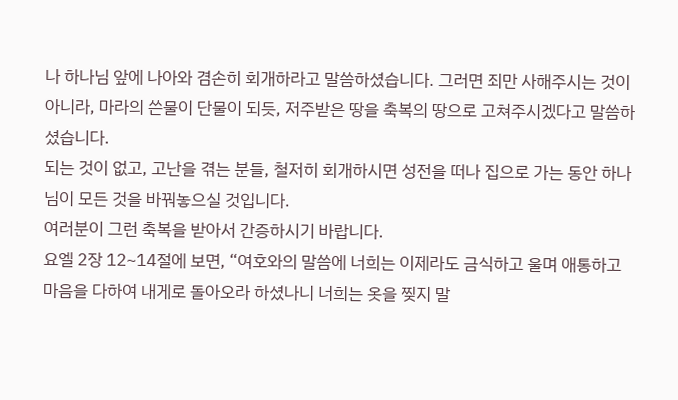나 하나님 앞에 나아와 겸손히 회개하라고 말씀하셨습니다. 그러면 죄만 사해주시는 것이 아니라, 마라의 쓴물이 단물이 되듯, 저주받은 땅을 축복의 땅으로 고쳐주시겠다고 말씀하셨습니다.
되는 것이 없고, 고난을 겪는 분들, 철저히 회개하시면 성전을 떠나 집으로 가는 동안 하나님이 모든 것을 바꿔놓으실 것입니다.
여러분이 그런 축복을 받아서 간증하시기 바랍니다.
요엘 2장 12~14절에 보면, “여호와의 말씀에 너희는 이제라도 금식하고 울며 애통하고 마음을 다하여 내게로 돌아오라 하셨나니 너희는 옷을 찢지 말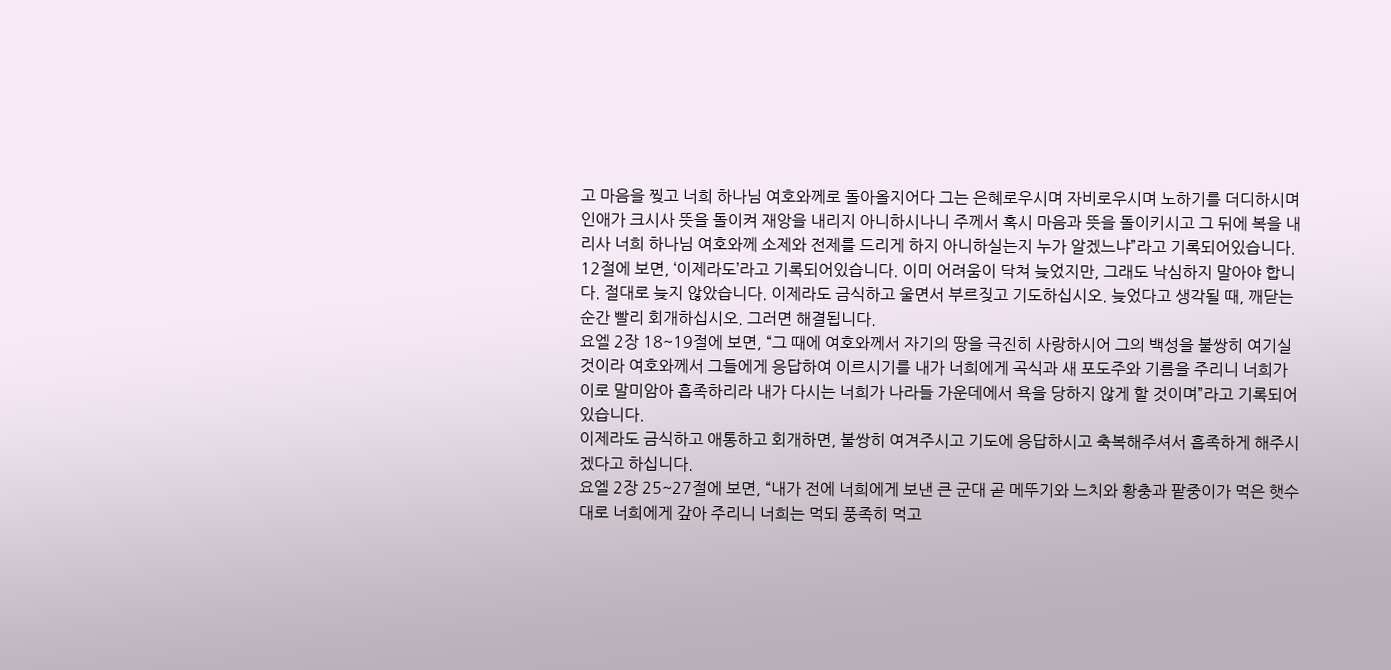고 마음을 찢고 너희 하나님 여호와께로 돌아올지어다 그는 은혜로우시며 자비로우시며 노하기를 더디하시며 인애가 크시사 뜻을 돌이켜 재앙을 내리지 아니하시나니 주께서 혹시 마음과 뜻을 돌이키시고 그 뒤에 복을 내리사 너희 하나님 여호와께 소제와 전제를 드리게 하지 아니하실는지 누가 알겠느냐”라고 기록되어있습니다.
12절에 보면, ‘이제라도’라고 기록되어있습니다. 이미 어려움이 닥쳐 늦었지만, 그래도 낙심하지 말아야 합니다. 절대로 늦지 않았습니다. 이제라도 금식하고 울면서 부르짖고 기도하십시오. 늦었다고 생각될 때, 깨닫는 순간 빨리 회개하십시오. 그러면 해결됩니다.
요엘 2장 18~19절에 보면, “그 때에 여호와께서 자기의 땅을 극진히 사랑하시어 그의 백성을 불쌍히 여기실 것이라 여호와께서 그들에게 응답하여 이르시기를 내가 너희에게 곡식과 새 포도주와 기름을 주리니 너희가 이로 말미암아 흡족하리라 내가 다시는 너희가 나라들 가운데에서 욕을 당하지 않게 할 것이며”라고 기록되어있습니다.
이제라도 금식하고 애통하고 회개하면, 불쌍히 여겨주시고 기도에 응답하시고 축복해주셔서 흡족하게 해주시겠다고 하십니다.
요엘 2장 25~27절에 보면, “내가 전에 너희에게 보낸 큰 군대 곧 메뚜기와 느치와 황충과 팥중이가 먹은 햇수대로 너희에게 갚아 주리니 너희는 먹되 풍족히 먹고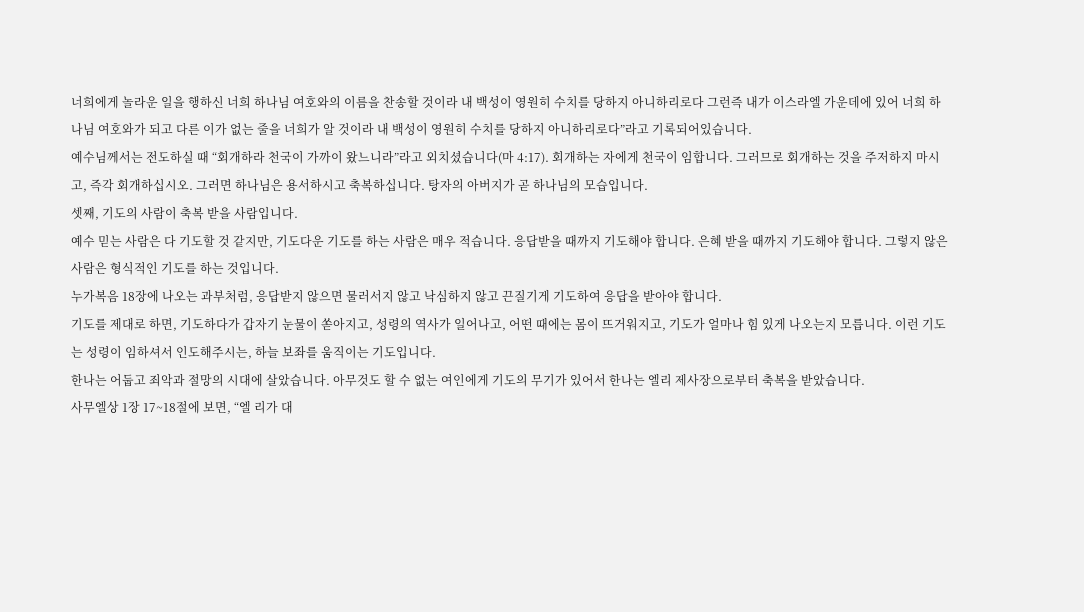너희에게 놀라운 일을 행하신 너희 하나님 여호와의 이름을 찬송할 것이라 내 백성이 영원히 수치를 당하지 아니하리로다 그런즉 내가 이스라엘 가운데에 있어 너희 하나님 여호와가 되고 다른 이가 없는 줄을 너희가 알 것이라 내 백성이 영원히 수치를 당하지 아니하리로다”라고 기록되어있습니다.
예수님께서는 전도하실 때 “회개하라 천국이 가까이 왔느니라”라고 외치셨습니다(마 4:17). 회개하는 자에게 천국이 임합니다. 그러므로 회개하는 것을 주저하지 마시고, 즉각 회개하십시오. 그러면 하나님은 용서하시고 축복하십니다. 탕자의 아버지가 곧 하나님의 모습입니다.
셋째, 기도의 사람이 축복 받을 사람입니다.
예수 믿는 사람은 다 기도할 것 같지만, 기도다운 기도를 하는 사람은 매우 적습니다. 응답받을 때까지 기도해야 합니다. 은혜 받을 때까지 기도해야 합니다. 그렇지 않은 사람은 형식적인 기도를 하는 것입니다.
누가복음 18장에 나오는 과부처럼, 응답받지 않으면 물러서지 않고 낙심하지 않고 끈질기게 기도하여 응답을 받아야 합니다.
기도를 제대로 하면, 기도하다가 갑자기 눈물이 쏟아지고, 성령의 역사가 일어나고, 어떤 때에는 몸이 뜨거워지고, 기도가 얼마나 힘 있게 나오는지 모릅니다. 이런 기도는 성령이 임하셔서 인도해주시는, 하늘 보좌를 움직이는 기도입니다.
한나는 어둡고 죄악과 절망의 시대에 살았습니다. 아무것도 할 수 없는 여인에게 기도의 무기가 있어서 한나는 엘리 제사장으로부터 축복을 받았습니다.
사무엘상 1장 17~18절에 보면, “엘 리가 대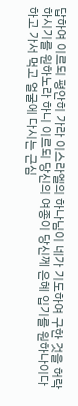답하여 이르되 평안히 가라 이스라엘의 하나님이 네가 기도하여 구한 것을 허락하시기를 원하노라 하니 이르되 당신의 여종이 당신께 은혜 입기를 원하나이다 하고 가서 먹고 얼굴에 다시는 근심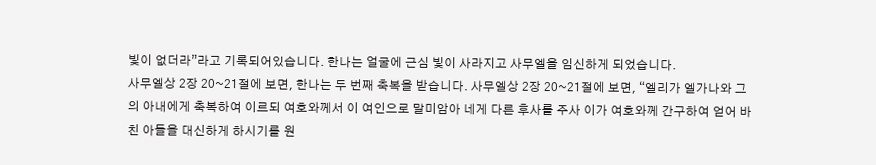빛이 없더라”라고 기록되어있습니다. 한나는 얼굴에 근심 빛이 사라지고 사무엘을 임신하게 되었습니다.
사무엘상 2장 20~21절에 보면, 한나는 두 번째 축복을 받습니다. 사무엘상 2장 20~21절에 보면, “엘리가 엘가나와 그의 아내에게 축복하여 이르되 여호와께서 이 여인으로 말미암아 네게 다른 후사를 주사 이가 여호와께 간구하여 얻어 바친 아들을 대신하게 하시기를 원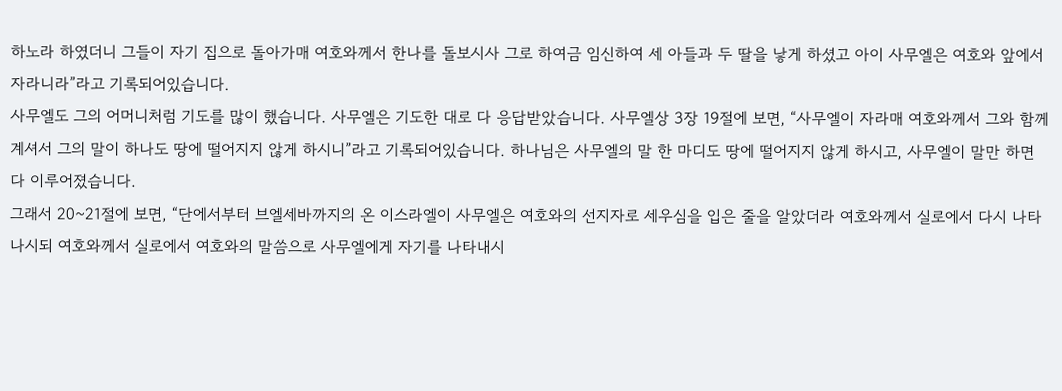하노라 하였더니 그들이 자기 집으로 돌아가매 여호와께서 한나를 돌보시사 그로 하여금 임신하여 세 아들과 두 딸을 낳게 하셨고 아이 사무엘은 여호와 앞에서 자라니라”라고 기록되어있습니다.
사무엘도 그의 어머니처럼 기도를 많이 했습니다. 사무엘은 기도한 대로 다 응답받았습니다. 사무엘상 3장 19절에 보면, “사무엘이 자라매 여호와께서 그와 함께 계셔서 그의 말이 하나도 땅에 떨어지지 않게 하시니”라고 기록되어있습니다. 하나님은 사무엘의 말 한 마디도 땅에 떨어지지 않게 하시고, 사무엘이 말만 하면 다 이루어졌습니다.
그래서 20~21절에 보면, “단에서부터 브엘세바까지의 온 이스라엘이 사무엘은 여호와의 선지자로 세우심을 입은 줄을 알았더라 여호와께서 실로에서 다시 나타나시되 여호와께서 실로에서 여호와의 말씀으로 사무엘에게 자기를 나타내시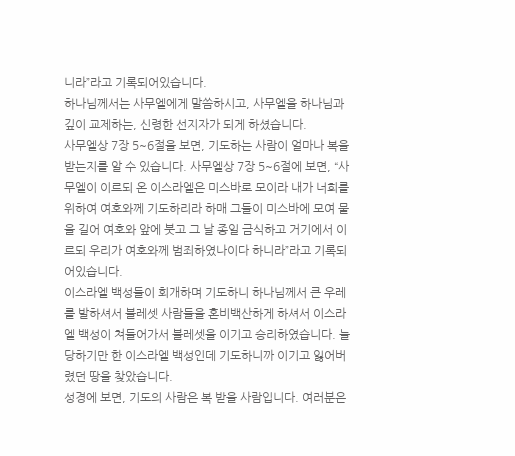니라”라고 기록되어있습니다.
하나님께서는 사무엘에게 말씀하시고, 사무엘을 하나님과 깊이 교제하는, 신령한 선지자가 되게 하셨습니다.
사무엘상 7장 5~6절을 보면, 기도하는 사람이 얼마나 복을 받는지를 알 수 있습니다. 사무엘상 7장 5~6절에 보면, “사무엘이 이르되 온 이스라엘은 미스바로 모이라 내가 너희를 위하여 여호와께 기도하리라 하매 그들이 미스바에 모여 물을 길어 여호와 앞에 붓고 그 날 종일 금식하고 거기에서 이르되 우리가 여호와께 범죄하였나이다 하니라”라고 기록되어있습니다.
이스라엘 백성들이 회개하며 기도하니 하나님께서 큰 우레를 발하셔서 블레셋 사람들을 혼비백산하게 하셔서 이스라엘 백성이 쳐들어가서 블레셋을 이기고 승리하였습니다. 늘 당하기만 한 이스라엘 백성인데 기도하니까 이기고 잃어버렸던 땅을 찾았습니다.
성경에 보면, 기도의 사람은 복 받을 사람입니다. 여러분은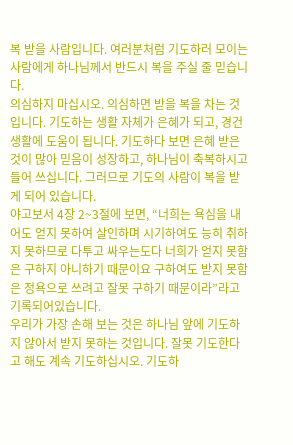복 받을 사람입니다. 여러분처럼 기도하러 모이는 사람에게 하나님께서 반드시 복을 주실 줄 믿습니다.
의심하지 마십시오. 의심하면 받을 복을 차는 것입니다. 기도하는 생활 자체가 은혜가 되고, 경건 생활에 도움이 됩니다. 기도하다 보면 은혜 받은 것이 많아 믿음이 성장하고, 하나님이 축복하시고 들어 쓰십니다. 그러므로 기도의 사람이 복을 받게 되어 있습니다.
야고보서 4장 2~3절에 보면, “너희는 욕심을 내어도 얻지 못하여 살인하며 시기하여도 능히 취하지 못하므로 다투고 싸우는도다 너희가 얻지 못함은 구하지 아니하기 때문이요 구하여도 받지 못함은 정욕으로 쓰려고 잘못 구하기 때문이라”라고 기록되어있습니다.
우리가 가장 손해 보는 것은 하나님 앞에 기도하지 않아서 받지 못하는 것입니다. 잘못 기도한다고 해도 계속 기도하십시오. 기도하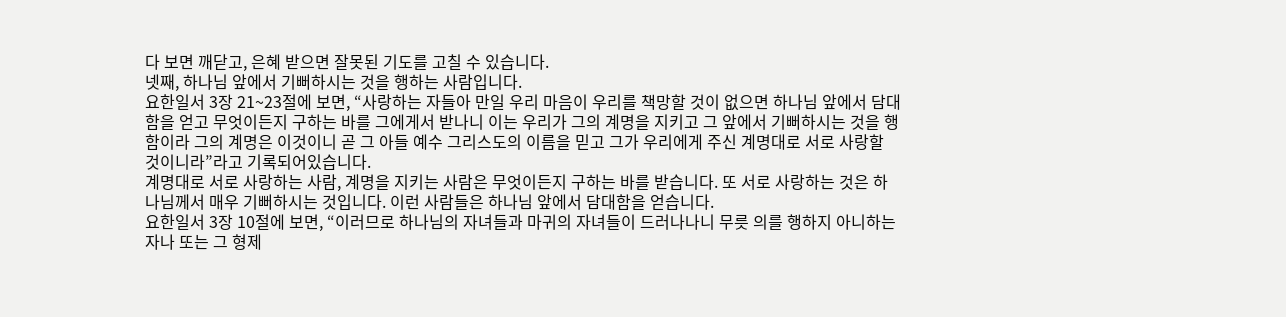다 보면 깨닫고, 은혜 받으면 잘못된 기도를 고칠 수 있습니다.
넷째, 하나님 앞에서 기뻐하시는 것을 행하는 사람입니다.
요한일서 3장 21~23절에 보면, “사랑하는 자들아 만일 우리 마음이 우리를 책망할 것이 없으면 하나님 앞에서 담대함을 얻고 무엇이든지 구하는 바를 그에게서 받나니 이는 우리가 그의 계명을 지키고 그 앞에서 기뻐하시는 것을 행함이라 그의 계명은 이것이니 곧 그 아들 예수 그리스도의 이름을 믿고 그가 우리에게 주신 계명대로 서로 사랑할 것이니라”라고 기록되어있습니다.
계명대로 서로 사랑하는 사람, 계명을 지키는 사람은 무엇이든지 구하는 바를 받습니다. 또 서로 사랑하는 것은 하나님께서 매우 기뻐하시는 것입니다. 이런 사람들은 하나님 앞에서 담대함을 얻습니다.
요한일서 3장 10절에 보면, “이러므로 하나님의 자녀들과 마귀의 자녀들이 드러나나니 무릇 의를 행하지 아니하는 자나 또는 그 형제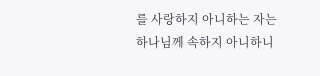를 사랑하지 아니하는 자는 하나님께 속하지 아니하니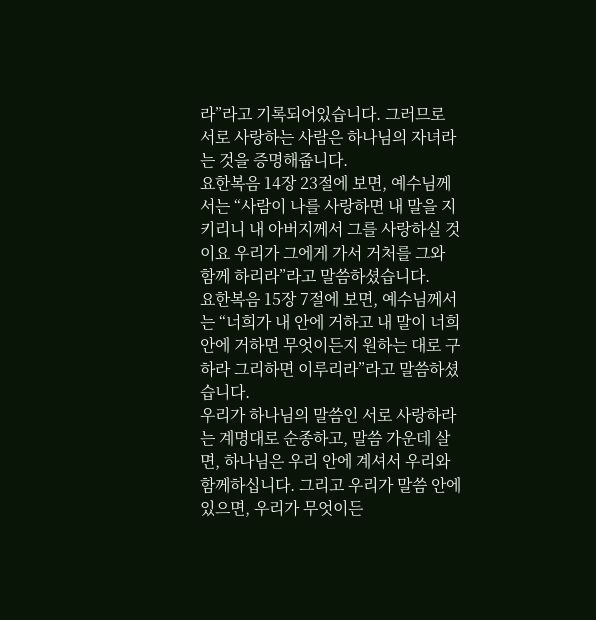라”라고 기록되어있습니다. 그러므로 서로 사랑하는 사람은 하나님의 자녀라는 것을 증명해줍니다.
요한복음 14장 23절에 보면, 예수님께서는 “사람이 나를 사랑하면 내 말을 지키리니 내 아버지께서 그를 사랑하실 것이요 우리가 그에게 가서 거처를 그와 함께 하리라”라고 말씀하셨습니다.
요한복음 15장 7절에 보면, 예수님께서는 “너희가 내 안에 거하고 내 말이 너희 안에 거하면 무엇이든지 원하는 대로 구하라 그리하면 이루리라”라고 말씀하셨습니다.
우리가 하나님의 말씀인 서로 사랑하라는 계명대로 순종하고, 말씀 가운데 살면, 하나님은 우리 안에 계셔서 우리와 함께하십니다. 그리고 우리가 말씀 안에 있으면, 우리가 무엇이든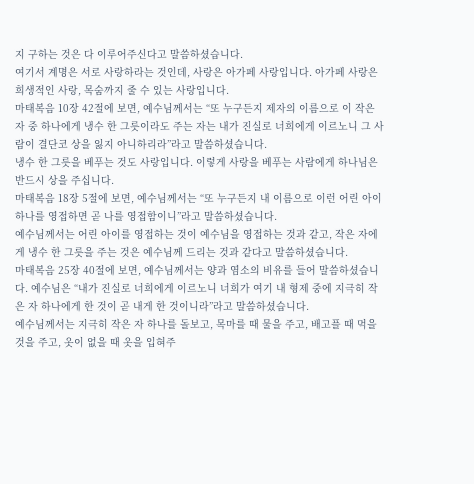지 구하는 것은 다 이루어주신다고 말씀하셨습니다.
여기서 계명은 서로 사랑하라는 것인데, 사랑은 아가페 사랑입니다. 아가페 사랑은 희생적인 사랑, 목숨까지 줄 수 있는 사랑입니다.
마태복음 10장 42절에 보면, 예수님께서는 “또 누구든지 제자의 이름으로 이 작은 자 중 하나에게 냉수 한 그릇이라도 주는 자는 내가 진실로 너희에게 이르노니 그 사람이 결단코 상을 잃지 아니하리라”라고 말씀하셨습니다.
냉수 한 그릇을 베푸는 것도 사랑입니다. 이렇게 사랑을 베푸는 사람에게 하나님은 반드시 상을 주십니다.
마태복음 18장 5절에 보면, 예수님께서는 “또 누구든지 내 이름으로 이런 어린 아이 하나를 영접하면 곧 나를 영접함이니”라고 말씀하셨습니다.
예수님께서는 어린 아이를 영접하는 것이 예수님을 영접하는 것과 같고, 작은 자에게 냉수 한 그릇을 주는 것은 예수님께 드리는 것과 같다고 말씀하셨습니다.
마태복음 25장 40절에 보면, 예수님께서는 양과 염소의 비유를 들어 말씀하셨습니다. 예수님은 “내가 진실로 너희에게 이르노니 너희가 여기 내 형제 중에 지극히 작은 자 하나에게 한 것이 곧 내게 한 것이니라”라고 말씀하셨습니다.
예수님께서는 지극히 작은 자 하나를 돌보고, 목마를 때 물을 주고, 배고플 때 먹을 것을 주고, 옷이 없을 때 옷을 입혀주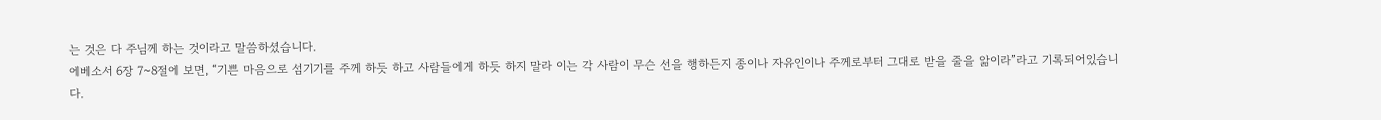는 것은 다 주님께 하는 것이라고 말씀하셨습니다.
에베소서 6장 7~8절에 보면, “기쁜 마음으로 섬기기를 주께 하듯 하고 사람들에게 하듯 하지 말라 이는 각 사람이 무슨 선을 행하든지 종이나 자유인이나 주께로부터 그대로 받을 줄을 앎이라”라고 기록되어있습니다.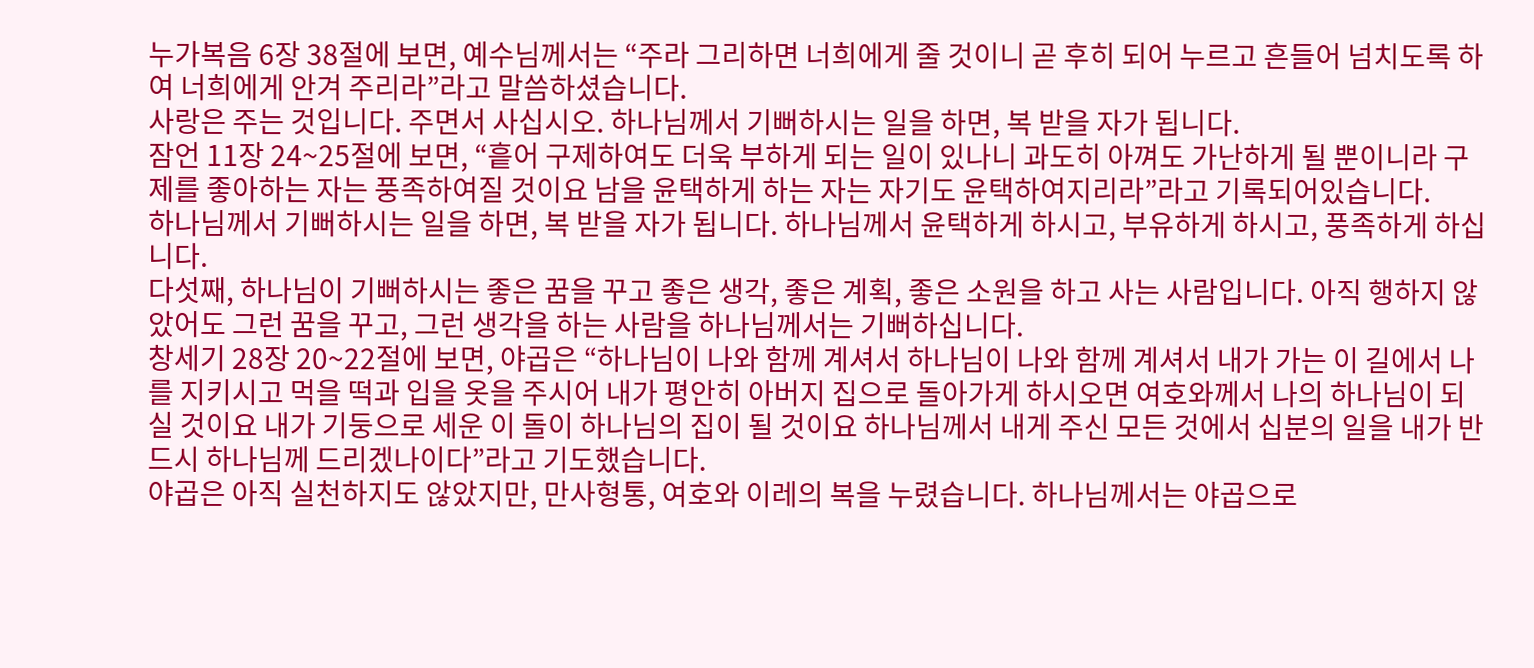누가복음 6장 38절에 보면, 예수님께서는 “주라 그리하면 너희에게 줄 것이니 곧 후히 되어 누르고 흔들어 넘치도록 하여 너희에게 안겨 주리라”라고 말씀하셨습니다.
사랑은 주는 것입니다. 주면서 사십시오. 하나님께서 기뻐하시는 일을 하면, 복 받을 자가 됩니다.
잠언 11장 24~25절에 보면, “흩어 구제하여도 더욱 부하게 되는 일이 있나니 과도히 아껴도 가난하게 될 뿐이니라 구제를 좋아하는 자는 풍족하여질 것이요 남을 윤택하게 하는 자는 자기도 윤택하여지리라”라고 기록되어있습니다.
하나님께서 기뻐하시는 일을 하면, 복 받을 자가 됩니다. 하나님께서 윤택하게 하시고, 부유하게 하시고, 풍족하게 하십니다.
다섯째, 하나님이 기뻐하시는 좋은 꿈을 꾸고 좋은 생각, 좋은 계획, 좋은 소원을 하고 사는 사람입니다. 아직 행하지 않았어도 그런 꿈을 꾸고, 그런 생각을 하는 사람을 하나님께서는 기뻐하십니다.
창세기 28장 20~22절에 보면, 야곱은 “하나님이 나와 함께 계셔서 하나님이 나와 함께 계셔서 내가 가는 이 길에서 나를 지키시고 먹을 떡과 입을 옷을 주시어 내가 평안히 아버지 집으로 돌아가게 하시오면 여호와께서 나의 하나님이 되실 것이요 내가 기둥으로 세운 이 돌이 하나님의 집이 될 것이요 하나님께서 내게 주신 모든 것에서 십분의 일을 내가 반드시 하나님께 드리겠나이다”라고 기도했습니다.
야곱은 아직 실천하지도 않았지만, 만사형통, 여호와 이레의 복을 누렸습니다. 하나님께서는 야곱으로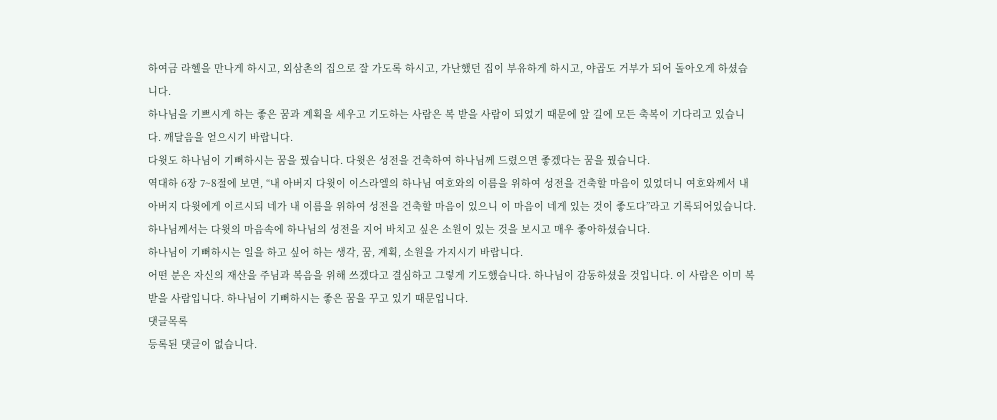하여금 라헬을 만나게 하시고, 외삼촌의 집으로 잘 가도록 하시고, 가난했던 집이 부유하게 하시고, 야곱도 거부가 되어 돌아오게 하셨습니다.
하나님을 기쁘시게 하는 좋은 꿈과 계획을 세우고 기도하는 사람은 복 받을 사람이 되었기 때문에 앞 길에 모든 축복이 기다리고 있습니다. 깨달음을 얻으시기 바랍니다.
다윗도 하나님이 기뻐하시는 꿈을 꿨습니다. 다윗은 성전을 건축하여 하나님께 드렸으면 좋겠다는 꿈을 꿨습니다.
역대하 6장 7~8절에 보면, “내 아버지 다윗이 이스라엘의 하나님 여호와의 이름을 위하여 성전을 건축할 마음이 있었더니 여호와께서 내 아버지 다윗에게 이르시되 네가 내 이름을 위하여 성전을 건축할 마음이 있으니 이 마음이 네게 있는 것이 좋도다”라고 기록되어있습니다. 하나님께서는 다윗의 마음속에 하나님의 성전을 지어 바치고 싶은 소원이 있는 것을 보시고 매우 좋아하셨습니다.
하나님이 기뻐하시는 일을 하고 싶어 하는 생각, 꿈, 계획, 소원을 가지시기 바랍니다.
어떤 분은 자신의 재산을 주님과 복음을 위해 쓰겠다고 결심하고 그렇게 기도했습니다. 하나님이 감동하셨을 것입니다. 이 사람은 이미 복 받을 사람입니다. 하나님이 기뻐하시는 좋은 꿈을 꾸고 있기 때문입니다.
댓글목록
등록된 댓글이 없습니다.